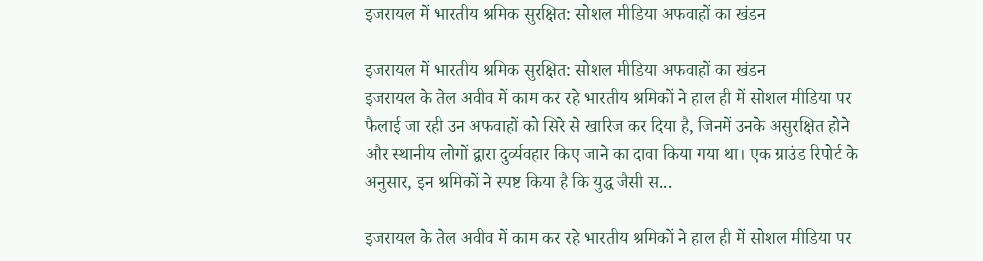इजरायल में भारतीय श्रमिक सुरक्षित: सोशल मीडिया अफवाहों का खंडन

इजरायल में भारतीय श्रमिक सुरक्षित: सोशल मीडिया अफवाहों का खंडन
इजरायल के तेल अवीव में काम कर रहे भारतीय श्रमिकों ने हाल ही में सोशल मीडिया पर फैलाई जा रही उन अफवाहों को सिरे से खारिज कर दिया है, जिनमें उनके असुरक्षित होने और स्थानीय लोगों द्वारा दुर्व्यवहार किए जाने का दावा किया गया था। एक ग्राउंड रिपोर्ट के अनुसार, इन श्रमिकों ने स्पष्ट किया है कि युद्ध जैसी स...

इजरायल के तेल अवीव में काम कर रहे भारतीय श्रमिकों ने हाल ही में सोशल मीडिया पर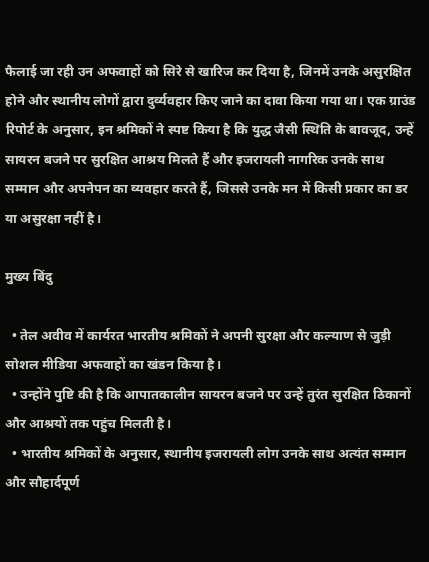फैलाई जा रही उन अफवाहों को सिरे से खारिज कर दिया है, जिनमें उनके असुरक्षित होने और स्थानीय लोगों द्वारा दुर्व्यवहार किए जाने का दावा किया गया था। एक ग्राउंड रिपोर्ट के अनुसार, इन श्रमिकों ने स्पष्ट किया है कि युद्ध जैसी स्थिति के बावजूद, उन्हें सायरन बजने पर सुरक्षित आश्रय मिलते हैं और इजरायली नागरिक उनके साथ सम्मान और अपनेपन का व्यवहार करते हैं, जिससे उनके मन में किसी प्रकार का डर या असुरक्षा नहीं है।

मुख्य बिंदु

  • तेल अवीव में कार्यरत भारतीय श्रमिकों ने अपनी सुरक्षा और कल्याण से जुड़ी सोशल मीडिया अफवाहों का खंडन किया है।
  • उन्होंने पुष्टि की है कि आपातकालीन सायरन बजने पर उन्हें तुरंत सुरक्षित ठिकानों और आश्रयों तक पहुंच मिलती है।
  • भारतीय श्रमिकों के अनुसार, स्थानीय इजरायली लोग उनके साथ अत्यंत सम्मान और सौहार्दपूर्ण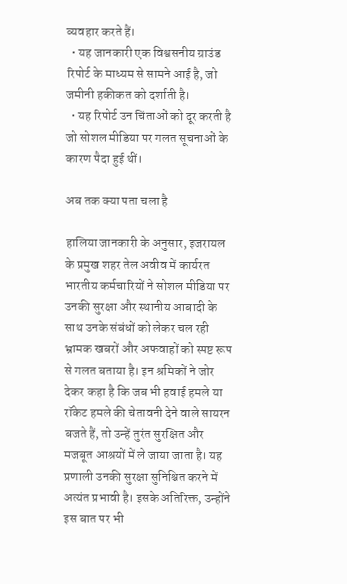व्यवहार करते हैं।
  • यह जानकारी एक विश्वसनीय ग्राउंड रिपोर्ट के माध्यम से सामने आई है, जो जमीनी हकीकत को दर्शाती है।
  • यह रिपोर्ट उन चिंताओं को दूर करती है जो सोशल मीडिया पर गलत सूचनाओं के कारण पैदा हुई थीं।

अब तक क्या पता चला है

हालिया जानकारी के अनुसार, इजरायल के प्रमुख शहर तेल अवीव में कार्यरत भारतीय कर्मचारियों ने सोशल मीडिया पर उनकी सुरक्षा और स्थानीय आबादी के साथ उनके संबंधों को लेकर चल रही भ्रामक खबरों और अफवाहों को स्पष्ट रूप से गलत बताया है। इन श्रमिकों ने जोर देकर कहा है कि जब भी हवाई हमले या रॉकेट हमले की चेतावनी देने वाले सायरन बजते हैं, तो उन्हें तुरंत सुरक्षित और मजबूत आश्रयों में ले जाया जाता है। यह प्रणाली उनकी सुरक्षा सुनिश्चित करने में अत्यंत प्रभावी है। इसके अतिरिक्त, उन्होंने इस बात पर भी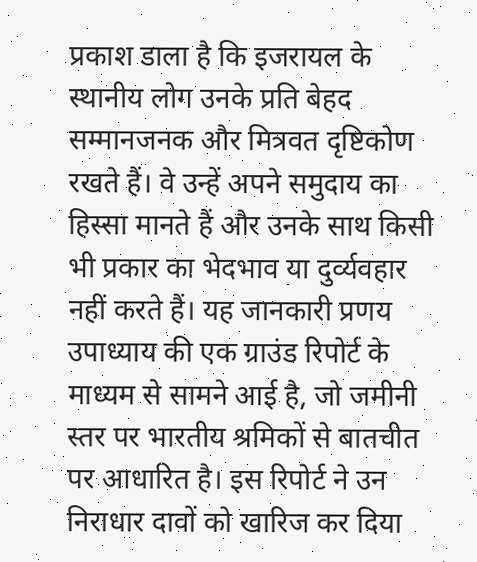प्रकाश डाला है कि इजरायल के स्थानीय लोग उनके प्रति बेहद सम्मानजनक और मित्रवत दृष्टिकोण रखते हैं। वे उन्हें अपने समुदाय का हिस्सा मानते हैं और उनके साथ किसी भी प्रकार का भेदभाव या दुर्व्यवहार नहीं करते हैं। यह जानकारी प्रणय उपाध्याय की एक ग्राउंड रिपोर्ट के माध्यम से सामने आई है, जो जमीनी स्तर पर भारतीय श्रमिकों से बातचीत पर आधारित है। इस रिपोर्ट ने उन निराधार दावों को खारिज कर दिया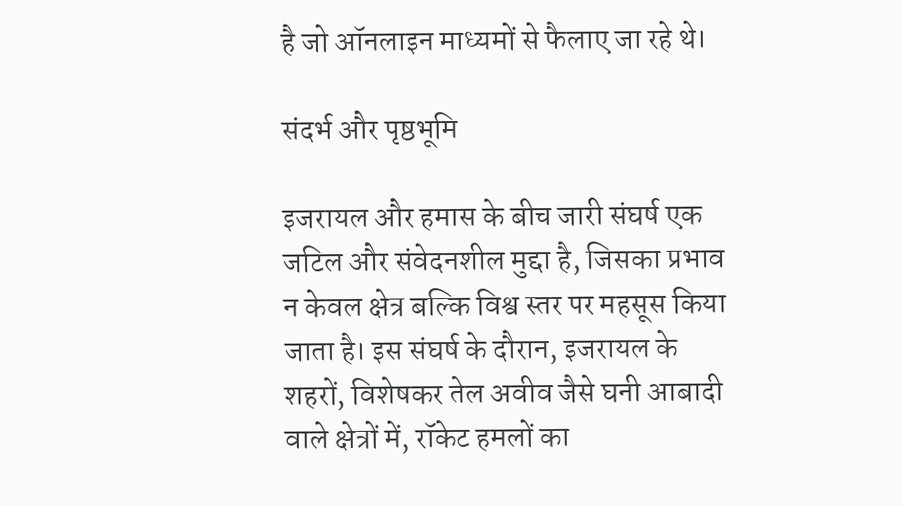है जो ऑनलाइन माध्यमों से फैलाए जा रहे थे।

संदर्भ और पृष्ठभूमि

इजरायल और हमास के बीच जारी संघर्ष एक जटिल और संवेदनशील मुद्दा है, जिसका प्रभाव न केवल क्षेत्र बल्कि विश्व स्तर पर महसूस किया जाता है। इस संघर्ष के दौरान, इजरायल के शहरों, विशेषकर तेल अवीव जैसे घनी आबादी वाले क्षेत्रों में, रॉकेट हमलों का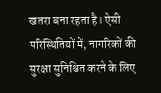खतरा बना रहता है। ऐसी परिस्थितियों में, नागरिकों की सुरक्षा सुनिश्चित करने के लिए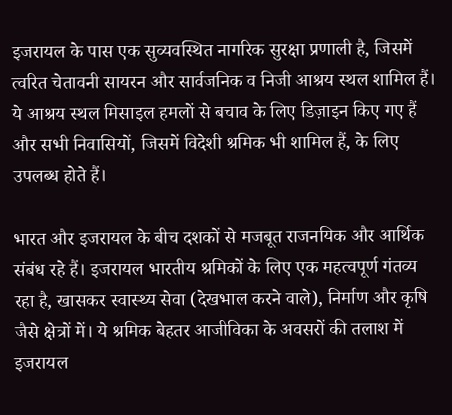इजरायल के पास एक सुव्यवस्थित नागरिक सुरक्षा प्रणाली है, जिसमें त्वरित चेतावनी सायरन और सार्वजनिक व निजी आश्रय स्थल शामिल हैं। ये आश्रय स्थल मिसाइल हमलों से बचाव के लिए डिज़ाइन किए गए हैं और सभी निवासियों, जिसमें विदेशी श्रमिक भी शामिल हैं, के लिए उपलब्ध होते हैं।

भारत और इजरायल के बीच दशकों से मजबूत राजनयिक और आर्थिक संबंध रहे हैं। इजरायल भारतीय श्रमिकों के लिए एक महत्वपूर्ण गंतव्य रहा है, खासकर स्वास्थ्य सेवा (देखभाल करने वाले), निर्माण और कृषि जैसे क्षेत्रों में। ये श्रमिक बेहतर आजीविका के अवसरों की तलाश में इजरायल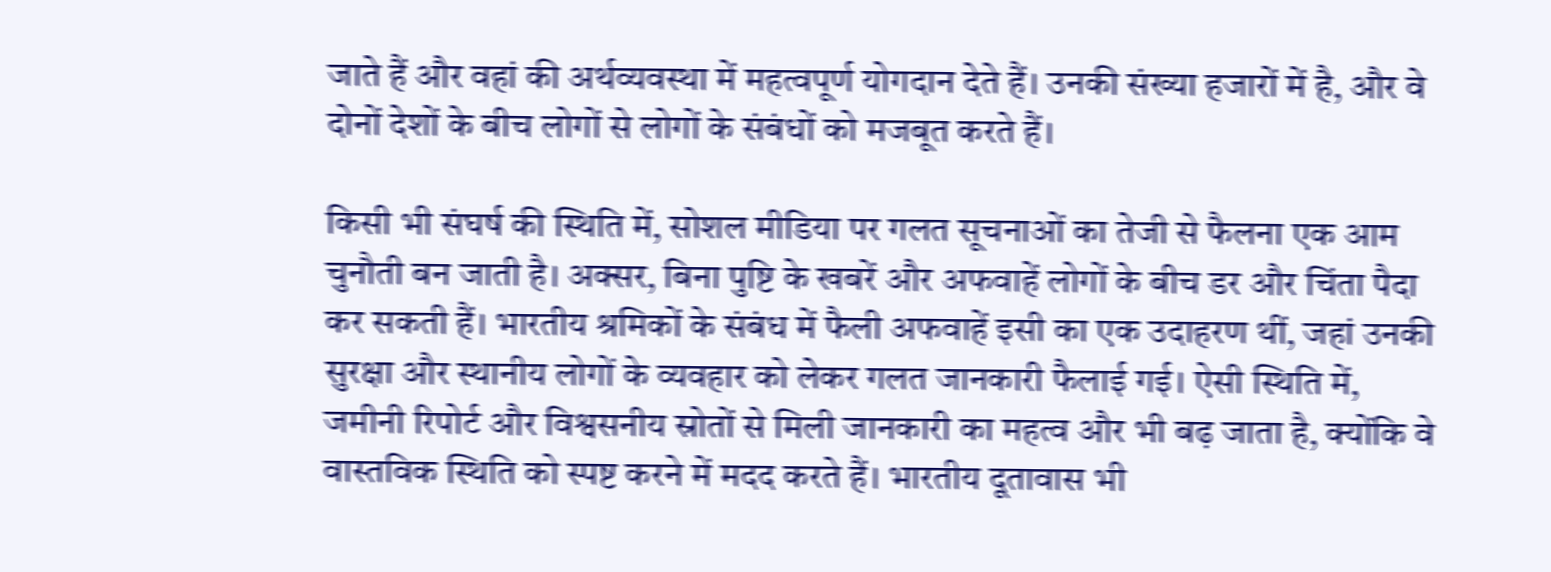जाते हैं और वहां की अर्थव्यवस्था में महत्वपूर्ण योगदान देते हैं। उनकी संख्या हजारों में है, और वे दोनों देशों के बीच लोगों से लोगों के संबंधों को मजबूत करते हैं।

किसी भी संघर्ष की स्थिति में, सोशल मीडिया पर गलत सूचनाओं का तेजी से फैलना एक आम चुनौती बन जाती है। अक्सर, बिना पुष्टि के खबरें और अफवाहें लोगों के बीच डर और चिंता पैदा कर सकती हैं। भारतीय श्रमिकों के संबंध में फैली अफवाहें इसी का एक उदाहरण थीं, जहां उनकी सुरक्षा और स्थानीय लोगों के व्यवहार को लेकर गलत जानकारी फैलाई गई। ऐसी स्थिति में, जमीनी रिपोर्ट और विश्वसनीय स्रोतों से मिली जानकारी का महत्व और भी बढ़ जाता है, क्योंकि वे वास्तविक स्थिति को स्पष्ट करने में मदद करते हैं। भारतीय दूतावास भी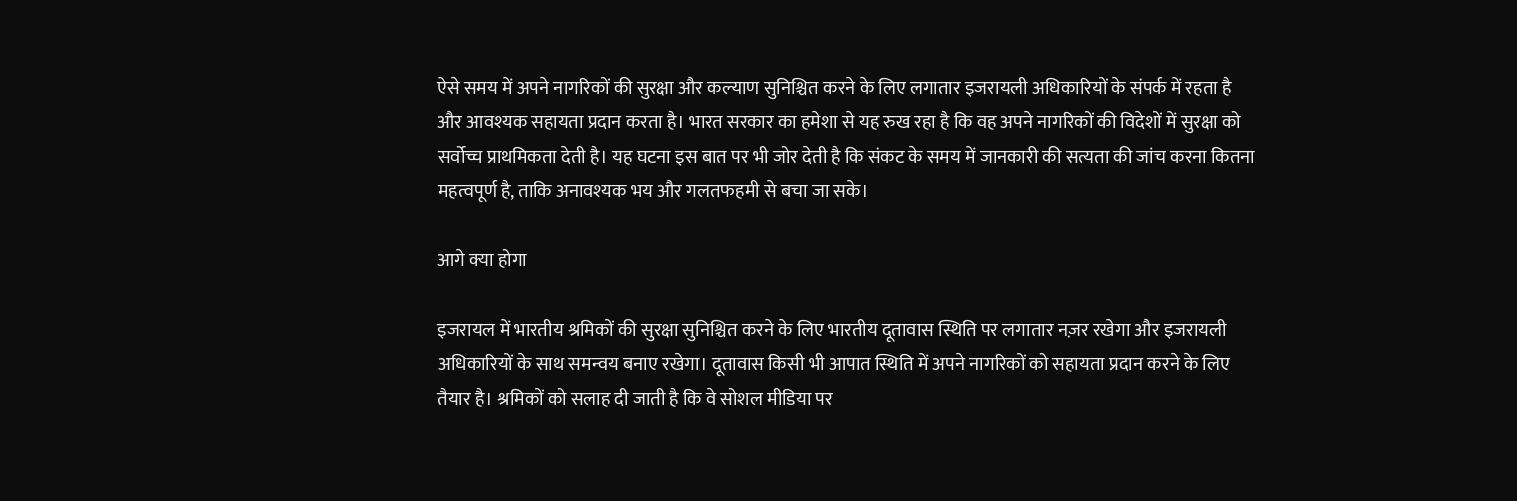ऐसे समय में अपने नागरिकों की सुरक्षा और कल्याण सुनिश्चित करने के लिए लगातार इजरायली अधिकारियों के संपर्क में रहता है और आवश्यक सहायता प्रदान करता है। भारत सरकार का हमेशा से यह रुख रहा है कि वह अपने नागरिकों की विदेशों में सुरक्षा को सर्वोच्च प्राथमिकता देती है। यह घटना इस बात पर भी जोर देती है कि संकट के समय में जानकारी की सत्यता की जांच करना कितना महत्वपूर्ण है, ताकि अनावश्यक भय और गलतफहमी से बचा जा सके।

आगे क्या होगा

इजरायल में भारतीय श्रमिकों की सुरक्षा सुनिश्चित करने के लिए भारतीय दूतावास स्थिति पर लगातार नज़र रखेगा और इजरायली अधिकारियों के साथ समन्वय बनाए रखेगा। दूतावास किसी भी आपात स्थिति में अपने नागरिकों को सहायता प्रदान करने के लिए तैयार है। श्रमिकों को सलाह दी जाती है कि वे सोशल मीडिया पर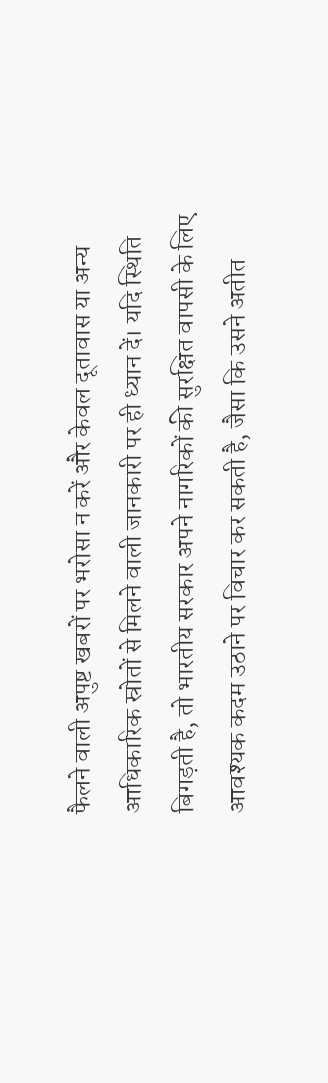फैलने वाली अपुष्ट खबरों पर भरोसा न करें और केवल दूतावास या अन्य आधिकारिक स्रोतों से मिलने वाली जानकारी पर ही ध्यान दें। यदि स्थिति बिगड़ती है, तो भारतीय सरकार अपने नागरिकों की सुरक्षित वापसी के लिए आवश्यक कदम उठाने पर विचार कर सकती है, जैसा कि उसने अतीत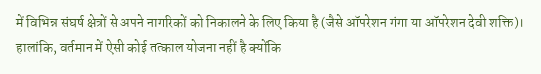में विभिन्न संघर्ष क्षेत्रों से अपने नागरिकों को निकालने के लिए किया है (जैसे ऑपरेशन गंगा या ऑपरेशन देवी शक्ति)। हालांकि, वर्तमान में ऐसी कोई तत्काल योजना नहीं है क्योंकि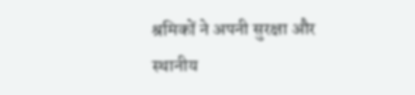श्रमिकों ने अपनी सुरक्षा और स्थानीय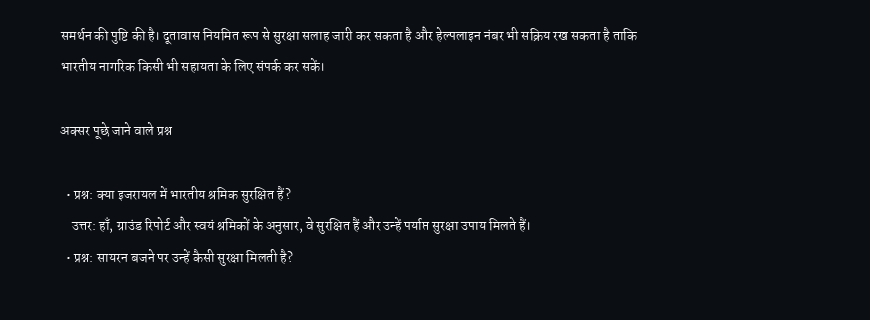समर्थन की पुष्टि की है। दूतावास नियमित रूप से सुरक्षा सलाह जारी कर सकता है और हेल्पलाइन नंबर भी सक्रिय रख सकता है ताकि भारतीय नागरिक किसी भी सहायता के लिए संपर्क कर सकें।

अक्सर पूछे जाने वाले प्रश्न

  • प्रश्न: क्या इजरायल में भारतीय श्रमिक सुरक्षित हैं?
    उत्तर: हाँ, ग्राउंड रिपोर्ट और स्वयं श्रमिकों के अनुसार, वे सुरक्षित हैं और उन्हें पर्याप्त सुरक्षा उपाय मिलते हैं।
  • प्रश्न: सायरन बजने पर उन्हें कैसी सुरक्षा मिलती है?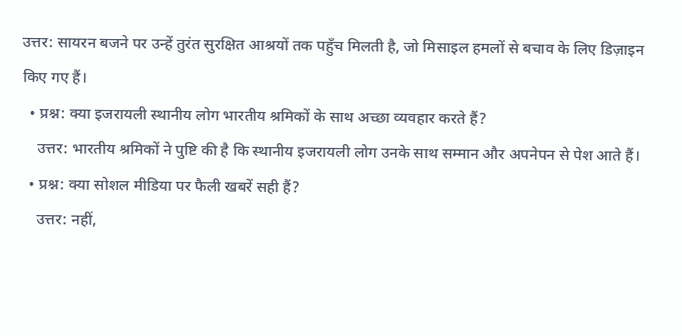उत्तर: सायरन बजने पर उन्हें तुरंत सुरक्षित आश्रयों तक पहुँच मिलती है, जो मिसाइल हमलों से बचाव के लिए डिज़ाइन किए गए हैं।
  • प्रश्न: क्या इजरायली स्थानीय लोग भारतीय श्रमिकों के साथ अच्छा व्यवहार करते हैं?
    उत्तर: भारतीय श्रमिकों ने पुष्टि की है कि स्थानीय इजरायली लोग उनके साथ सम्मान और अपनेपन से पेश आते हैं।
  • प्रश्न: क्या सोशल मीडिया पर फैली खबरें सही हैं?
    उत्तर: नहीं,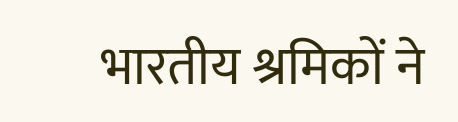भारतीय श्रमिकों ने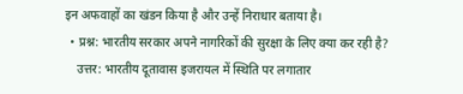इन अफवाहों का खंडन किया है और उन्हें निराधार बताया है।
  • प्रश्न: भारतीय सरकार अपने नागरिकों की सुरक्षा के लिए क्या कर रही है?
    उत्तर: भारतीय दूतावास इजरायल में स्थिति पर लगातार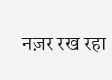नज़र रख रहा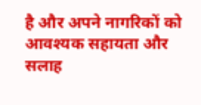है और अपने नागरिकों को आवश्यक सहायता और सलाह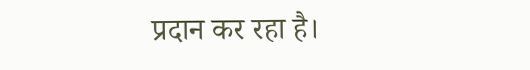प्रदान कर रहा है।